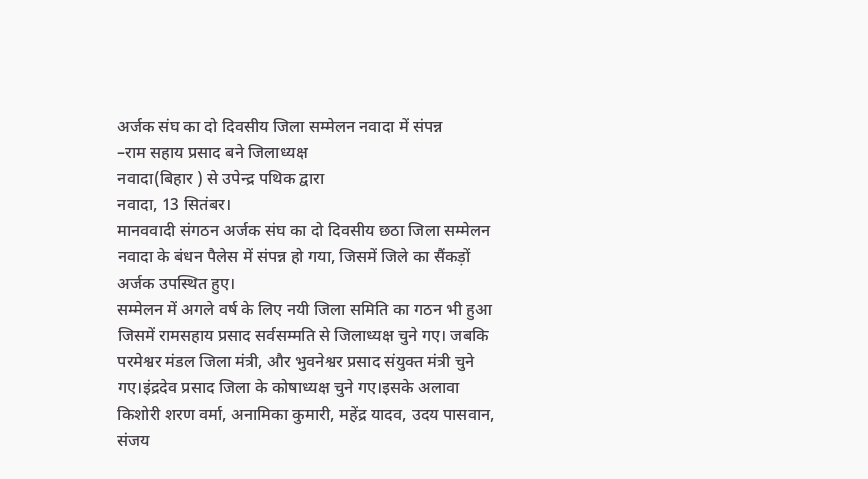अर्जक संघ का दो दिवसीय जिला सम्मेलन नवादा में संपन्न
–राम सहाय प्रसाद बने जिलाध्यक्ष
नवादा(बिहार ) से उपेन्द्र पथिक द्वारा
नवादा, 13 सितंबर।
मानववादी संगठन अर्जक संघ का दो दिवसीय छठा जिला सम्मेलन नवादा के बंधन पैलेस में संपन्न हो गया, जिसमें जिले का सैंकड़ों अर्जक उपस्थित हुए।
सम्मेलन में अगले वर्ष के लिए नयी जिला समिति का गठन भी हुआ जिसमें रामसहाय प्रसाद सर्वसम्मति से जिलाध्यक्ष चुने गए। जबकि परमेश्वर मंडल जिला मंत्री, और भुवनेश्वर प्रसाद संयुक्त मंत्री चुने गए।इंद्रदेव प्रसाद जिला के कोषाध्यक्ष चुने गए।इसके अलावा किशोरी शरण वर्मा, अनामिका कुमारी, महेंद्र यादव, उदय पासवान, संजय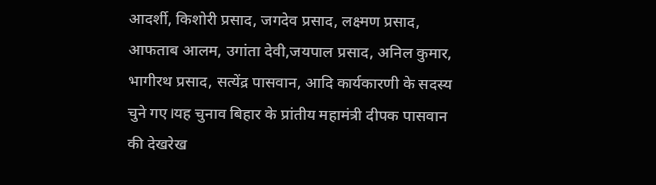आदर्शी, किशोरी प्रसाद, जगदेव प्रसाद, लक्ष्मण प्रसाद, आफताब आलम, उगांता देवी,जयपाल प्रसाद, अनिल कुमार, भागीरथ प्रसाद, सत्येंद्र पासवान, आदि कार्यकारणी के सदस्य चुने गए।यह चुनाव बिहार के प्रांतीय महामंत्री दीपक पासवान की देखरेख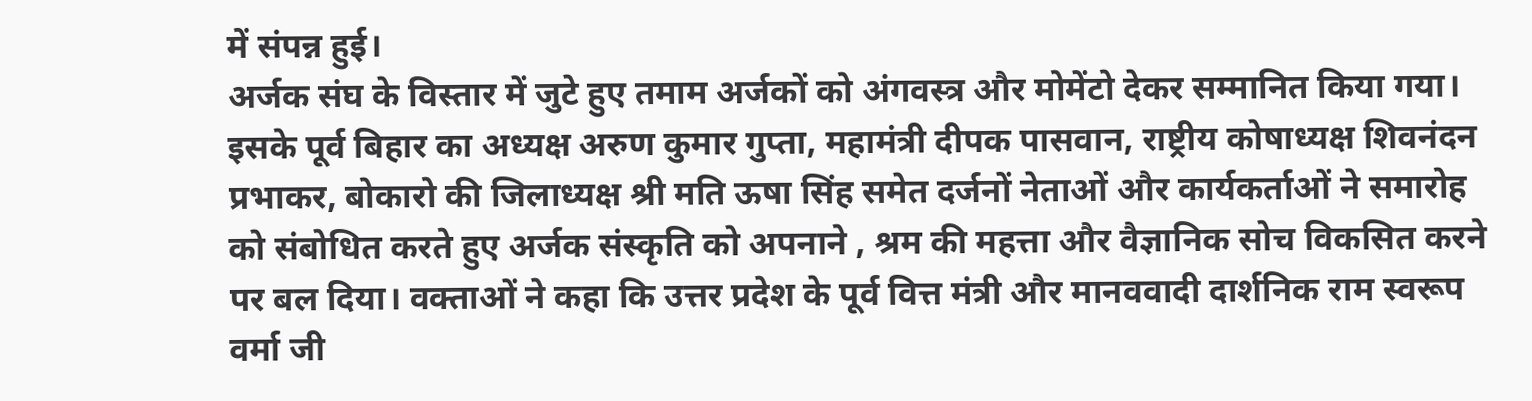में संपन्न हुई।
अर्जक संघ के विस्तार में जुटे हुए तमाम अर्जकों को अंगवस्त्र और मोमेंटो देकर सम्मानित किया गया।
इसके पूर्व बिहार का अध्यक्ष अरुण कुमार गुप्ता, महामंत्री दीपक पासवान, राष्ट्रीय कोषाध्यक्ष शिवनंदन प्रभाकर, बोकारो की जिलाध्यक्ष श्री मति ऊषा सिंह समेत दर्जनों नेताओं और कार्यकर्ताओं ने समारोह को संबोधित करते हुए अर्जक संस्कृति को अपनाने , श्रम की महत्ता और वैज्ञानिक सोच विकसित करने पर बल दिया। वक्ताओं ने कहा कि उत्तर प्रदेश के पूर्व वित्त मंत्री और मानववादी दार्शनिक राम स्वरूप वर्मा जी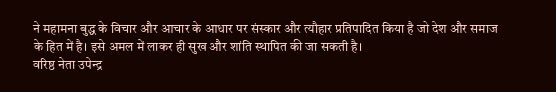ने महामना बुद्ध के विचार और आचार के आधार पर संस्कार और त्यौहार प्रतिपादित किया है जो देश और समाज के हित में है। इसे अमल में लाकर ही सुख और शांति स्थापित की जा सकती है।
वरिष्ठ नेता उपेन्द्र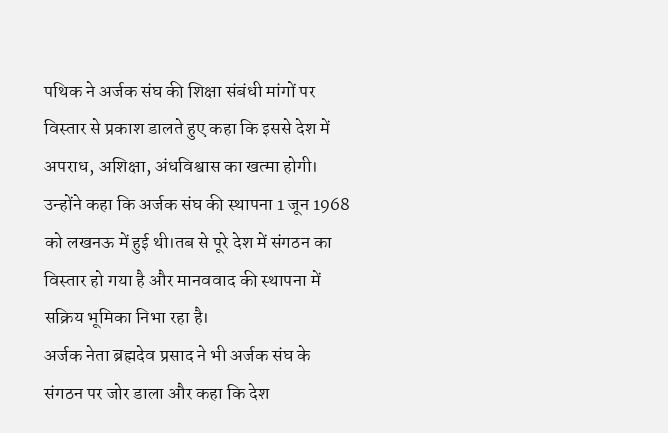पथिक ने अर्जक संघ की शिक्षा संबंधी मांगों पर विस्तार से प्रकाश डालते हुए कहा कि इससे देश में अपराध, अशिक्षा, अंधविश्वास का खत्मा होगी। उन्होंने कहा कि अर्जक संघ की स्थापना 1 जून 1968 को लखनऊ में हुई थी।तब से पूरे देश में संगठन का विस्तार हो गया है और मानववाद की स्थापना में सक्रिय भूमिका निभा रहा है।
अर्जक नेता ब्रह्मदेव प्रसाद ने भी अर्जक संघ के संगठन पर जोर डाला और कहा कि देश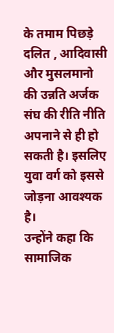के तमाम पिछड़े दलित , आदिवासी और मुसलमानो की उन्नति अर्जक संघ की रीति नीति अपनाने से ही हो सकती है। इसलिए युवा वर्ग को इससे जोड़ना आवश्यक है।
उन्होंने कहा कि सामाजिक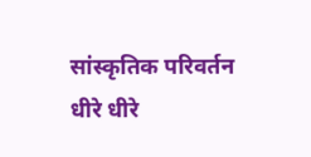सांस्कृतिक परिवर्तन धीरे धीरे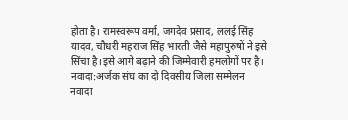होता है। रामस्वरूप वर्मा, जगदेव प्रसाद, ललई सिंह यादव, चौधरी महराज सिंह भारती जैसे महापुरुषों ने इसे सिंचा है।इसे आगे बढ़ाने की जिम्मेवारी हमलोगों पर है।
नवादा:अर्जक संघ का दो दिवसीय जिला सम्मेलन नवादा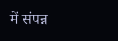में संपन्न